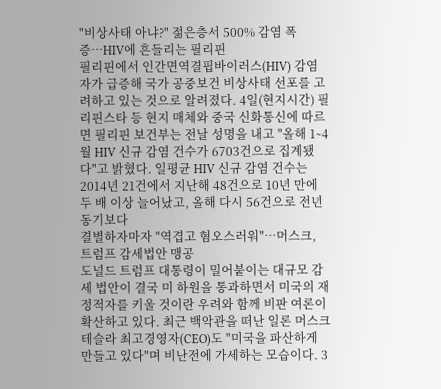"비상사태 아냐?" 젊은층서 500% 감염 폭증…HIV에 흔들리는 필리핀
필리핀에서 인간면역결핍바이러스(HIV) 감염자가 급증해 국가 공중보건 비상사태 선포를 고려하고 있는 것으로 알려졌다. 4일(현지시간) 필리핀스타 등 현지 매체와 중국 신화통신에 따르면 필리핀 보건부는 전날 성명을 내고 "올해 1∼4월 HIV 신규 감염 건수가 6703건으로 집계됐다"고 밝혔다. 일평균 HIV 신규 감염 건수는 2014년 21건에서 지난해 48건으로 10년 만에 두 배 이상 늘어났고, 올해 다시 56건으로 전년 동기보다
결별하자마자 "역겹고 혐오스러워"…머스크, 트럼프 감세법안 맹공
도널드 트럼프 대통령이 밀어붙이는 대규모 감세 법안이 결국 미 하원을 통과하면서 미국의 재정적자를 키울 것이란 우려와 함께 비판 여론이 확산하고 있다. 최근 백악관을 떠난 일론 머스크 테슬라 최고경영자(CEO)도 "미국을 파산하게 만들고 있다"며 비난전에 가세하는 모습이다. 3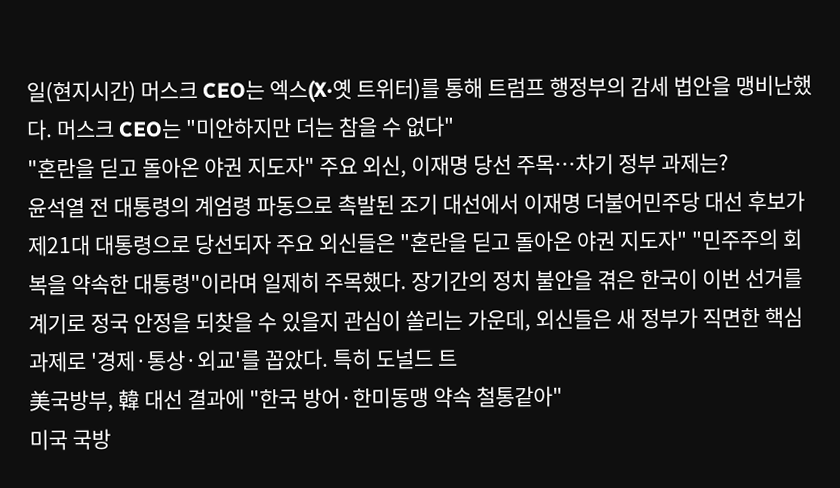일(현지시간) 머스크 CEO는 엑스(X·옛 트위터)를 통해 트럼프 행정부의 감세 법안을 맹비난했다. 머스크 CEO는 "미안하지만 더는 참을 수 없다"
"혼란을 딛고 돌아온 야권 지도자" 주요 외신, 이재명 당선 주목…차기 정부 과제는?
윤석열 전 대통령의 계엄령 파동으로 촉발된 조기 대선에서 이재명 더불어민주당 대선 후보가 제21대 대통령으로 당선되자 주요 외신들은 "혼란을 딛고 돌아온 야권 지도자" "민주주의 회복을 약속한 대통령"이라며 일제히 주목했다. 장기간의 정치 불안을 겪은 한국이 이번 선거를 계기로 정국 안정을 되찾을 수 있을지 관심이 쏠리는 가운데, 외신들은 새 정부가 직면한 핵심 과제로 '경제·통상·외교'를 꼽았다. 특히 도널드 트
美국방부, 韓 대선 결과에 "한국 방어·한미동맹 약속 철통같아"
미국 국방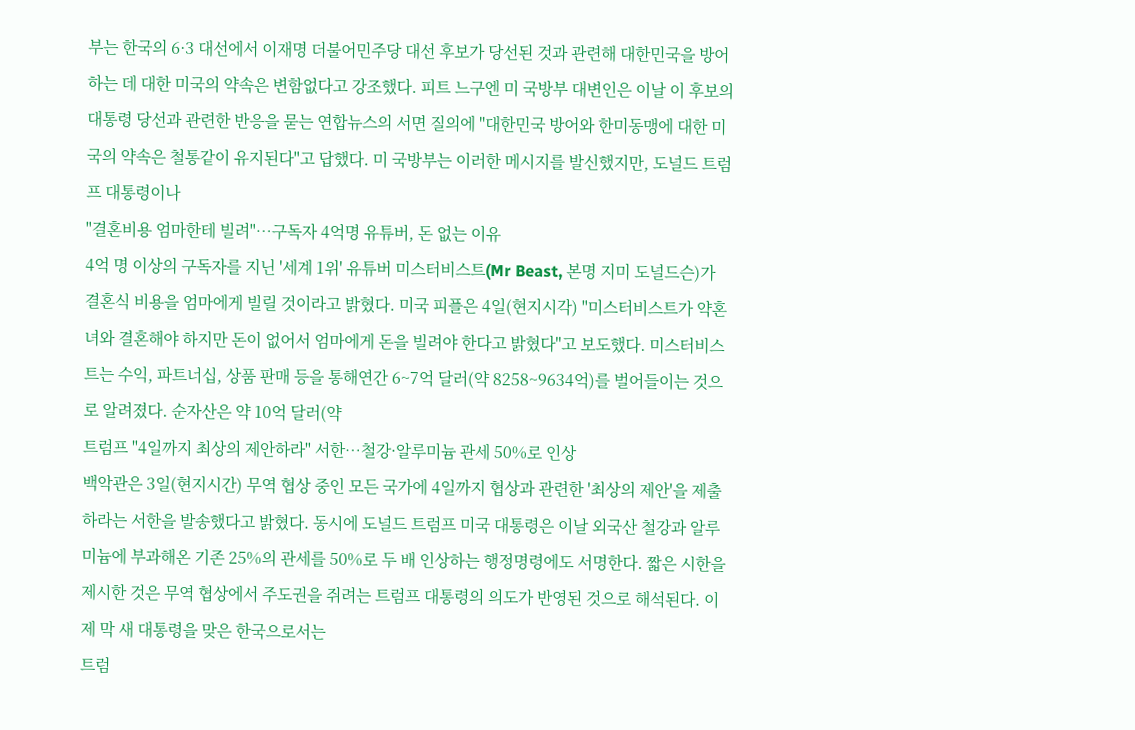부는 한국의 6·3 대선에서 이재명 더불어민주당 대선 후보가 당선된 것과 관련해 대한민국을 방어하는 데 대한 미국의 약속은 변함없다고 강조했다. 피트 느구엔 미 국방부 대변인은 이날 이 후보의 대통령 당선과 관련한 반응을 묻는 연합뉴스의 서면 질의에 "대한민국 방어와 한미동맹에 대한 미국의 약속은 철통같이 유지된다"고 답했다. 미 국방부는 이러한 메시지를 발신했지만, 도널드 트럼프 대통령이나
"결혼비용 엄마한테 빌려"…구독자 4억명 유튜버, 돈 없는 이유
4억 명 이상의 구독자를 지닌 '세계 1위' 유튜버 미스터비스트(Mr Beast, 본명 지미 도널드슨)가 결혼식 비용을 엄마에게 빌릴 것이라고 밝혔다. 미국 피플은 4일(현지시각) "미스터비스트가 약혼녀와 결혼해야 하지만 돈이 없어서 엄마에게 돈을 빌려야 한다고 밝혔다"고 보도했다. 미스터비스트는 수익, 파트너십, 상품 판매 등을 통해연간 6~7억 달러(약 8258~9634억)를 벌어들이는 것으로 알려졌다. 순자산은 약 10억 달러(약
트럼프 "4일까지 최상의 제안하라" 서한…철강·알루미늄 관세 50%로 인상
백악관은 3일(현지시간) 무역 협상 중인 모든 국가에 4일까지 협상과 관련한 '최상의 제안'을 제출하라는 서한을 발송했다고 밝혔다. 동시에 도널드 트럼프 미국 대통령은 이날 외국산 철강과 알루미늄에 부과해온 기존 25%의 관세를 50%로 두 배 인상하는 행정명령에도 서명한다. 짧은 시한을 제시한 것은 무역 협상에서 주도권을 쥐려는 트럼프 대통령의 의도가 반영된 것으로 해석된다. 이제 막 새 대통령을 맞은 한국으로서는
트럼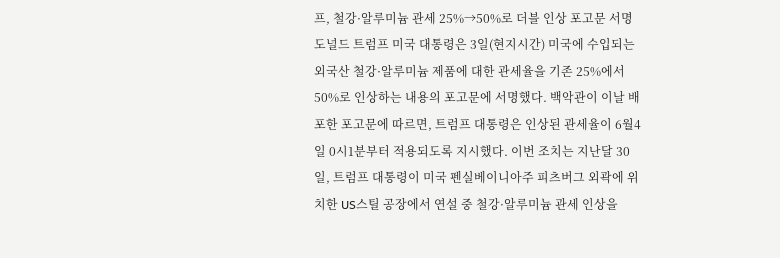프, 철강·알루미늄 관세 25%→50%로 더블 인상 포고문 서명
도널드 트럼프 미국 대통령은 3일(현지시간) 미국에 수입되는 외국산 철강·알루미늄 제품에 대한 관세율을 기존 25%에서 50%로 인상하는 내용의 포고문에 서명했다. 백악관이 이날 배포한 포고문에 따르면, 트럼프 대통령은 인상된 관세율이 6월4일 0시1분부터 적용되도록 지시했다. 이번 조치는 지난달 30일, 트럼프 대통령이 미국 펜실베이니아주 피츠버그 외곽에 위치한 US스틸 공장에서 연설 중 철강·알루미늄 관세 인상을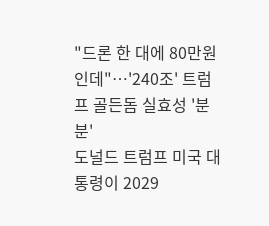"드론 한 대에 80만원인데"…'240조' 트럼프 골든돔 실효성 '분분'
도널드 트럼프 미국 대통령이 2029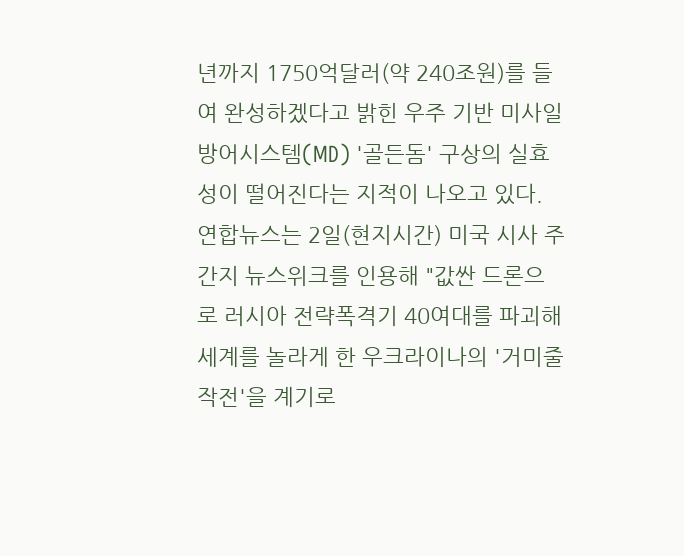년까지 1750억달러(약 240조원)를 들여 완성하겠다고 밝힌 우주 기반 미사일 방어시스템(MD) '골든돔' 구상의 실효성이 떨어진다는 지적이 나오고 있다. 연합뉴스는 2일(현지시간) 미국 시사 주간지 뉴스위크를 인용해 "값싼 드론으로 러시아 전략폭격기 40여대를 파괴해 세계를 놀라게 한 우크라이나의 '거미줄 작전'을 계기로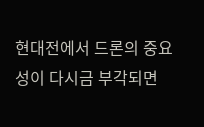현대전에서 드론의 중요성이 다시금 부각되면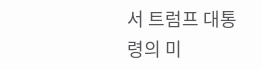서 트럼프 대통령의 미